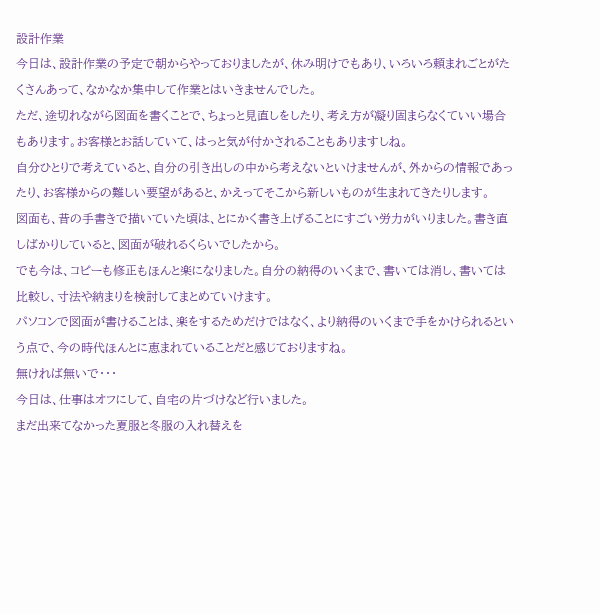設計作業
今日は、設計作業の予定で朝からやっておりましたが、休み明けでもあり、いろいろ頼まれごとがたくさんあって、なかなか集中して作業とはいきませんでした。
ただ、途切れながら図面を書くことで、ちょっと見直しをしたり、考え方が凝り固まらなくていい場合もあります。お客様とお話していて、はっと気が付かされることもありますしね。
自分ひとりで考えていると、自分の引き出しの中から考えないといけませんが、外からの情報であったり、お客様からの難しい要望があると、かえってそこから新しいものが生まれてきたりします。
図面も、昔の手書きで描いていた頃は、とにかく書き上げることにすごい労力がいりました。書き直しばかりしていると、図面が破れるくらいでしたから。
でも今は、コピーも修正もほんと楽になりました。自分の納得のいくまで、書いては消し、書いては比較し、寸法や納まりを検討してまとめていけます。
パソコンで図面が書けることは、楽をするためだけではなく、より納得のいくまで手をかけられるという点で、今の時代ほんとに恵まれていることだと感じておりますね。
無ければ無いで・・・
今日は、仕事はオフにして、自宅の片づけなど行いました。
まだ出来てなかった夏服と冬服の入れ替えを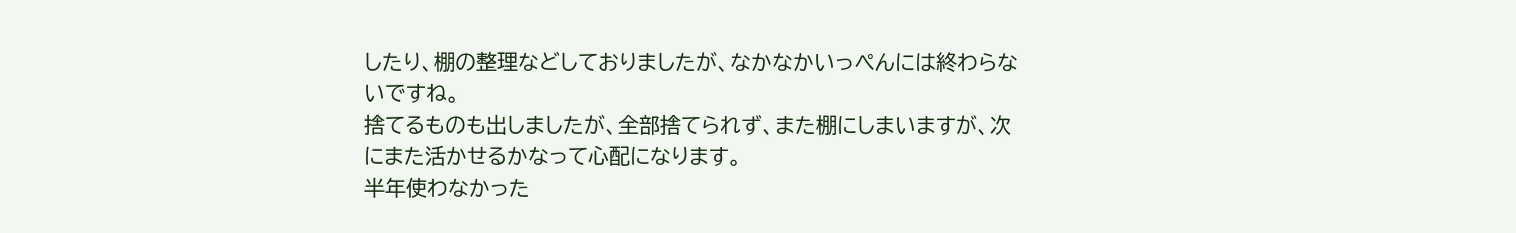したり、棚の整理などしておりましたが、なかなかいっぺんには終わらないですね。
捨てるものも出しましたが、全部捨てられず、また棚にしまいますが、次にまた活かせるかなって心配になります。
半年使わなかった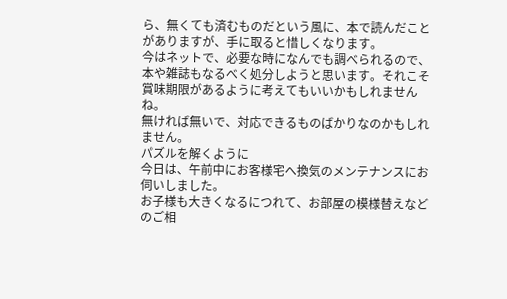ら、無くても済むものだという風に、本で読んだことがありますが、手に取ると惜しくなります。
今はネットで、必要な時になんでも調べられるので、本や雑誌もなるべく処分しようと思います。それこそ賞味期限があるように考えてもいいかもしれませんね。
無ければ無いで、対応できるものばかりなのかもしれません。
パズルを解くように
今日は、午前中にお客様宅へ換気のメンテナンスにお伺いしました。
お子様も大きくなるにつれて、お部屋の模様替えなどのご相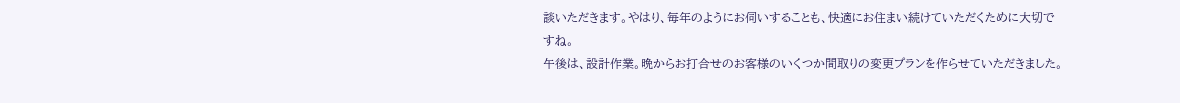談いただきます。やはり、毎年のようにお伺いすることも、快適にお住まい続けていただくために大切ですね。
午後は、設計作業。晩からお打合せのお客様のいくつか間取りの変更プランを作らせていただきました。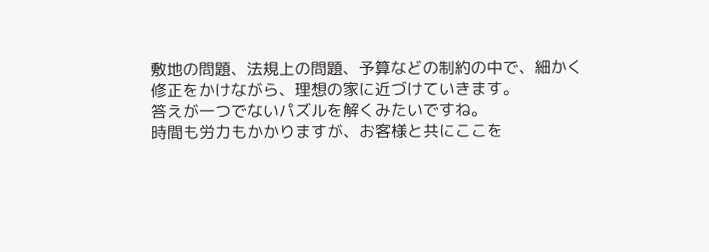敷地の問題、法規上の問題、予算などの制約の中で、細かく修正をかけながら、理想の家に近づけていきます。
答えが一つでないパズルを解くみたいですね。
時間も労力もかかりますが、お客様と共にここを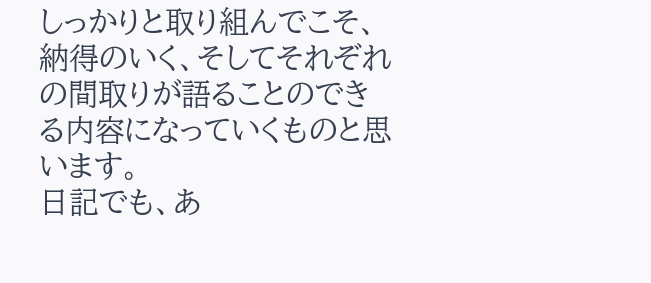しっかりと取り組んでこそ、納得のいく、そしてそれぞれの間取りが語ることのできる内容になっていくものと思います。
日記でも、あ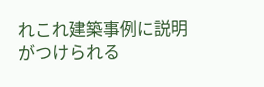れこれ建築事例に説明がつけられる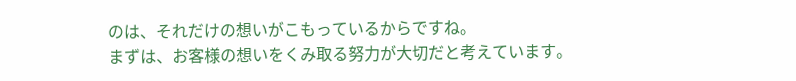のは、それだけの想いがこもっているからですね。
まずは、お客様の想いをくみ取る努力が大切だと考えています。